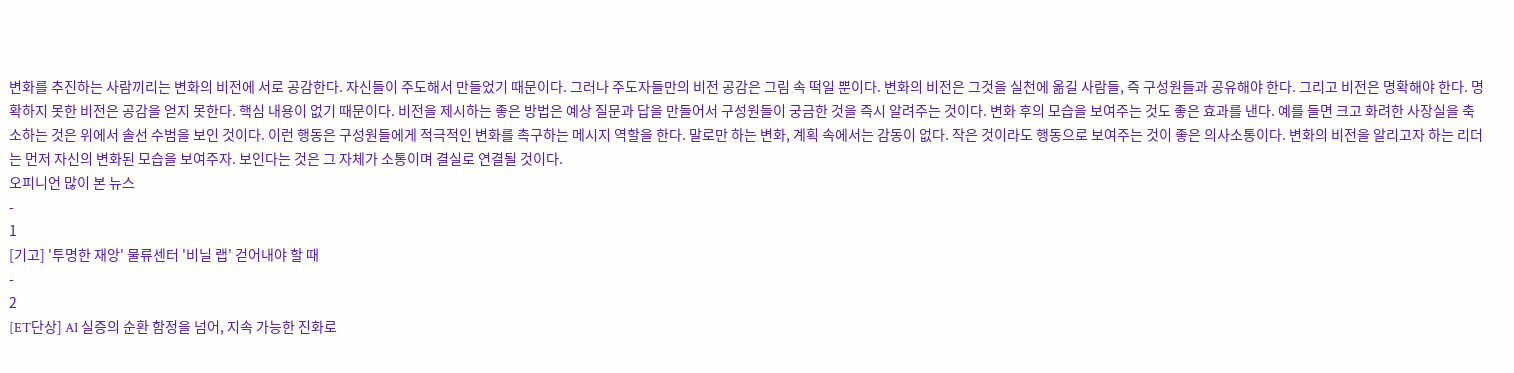변화를 추진하는 사람끼리는 변화의 비전에 서로 공감한다. 자신들이 주도해서 만들었기 때문이다. 그러나 주도자들만의 비전 공감은 그림 속 떡일 뿐이다. 변화의 비전은 그것을 실천에 옮길 사람들, 즉 구성원들과 공유해야 한다. 그리고 비전은 명확해야 한다. 명확하지 못한 비전은 공감을 얻지 못한다. 핵심 내용이 없기 때문이다. 비전을 제시하는 좋은 방법은 예상 질문과 답을 만들어서 구성원들이 궁금한 것을 즉시 알려주는 것이다. 변화 후의 모습을 보여주는 것도 좋은 효과를 낸다. 예를 들면 크고 화려한 사장실을 축소하는 것은 위에서 솔선 수범을 보인 것이다. 이런 행동은 구성원들에게 적극적인 변화를 촉구하는 메시지 역할을 한다. 말로만 하는 변화, 계획 속에서는 감동이 없다. 작은 것이라도 행동으로 보여주는 것이 좋은 의사소통이다. 변화의 비전을 알리고자 하는 리더는 먼저 자신의 변화된 모습을 보여주자. 보인다는 것은 그 자체가 소통이며 결실로 연결될 것이다.
오피니언 많이 본 뉴스
-
1
[기고] '투명한 재앙' 물류센터 '비닐 랩' 걷어내야 할 때
-
2
[ET단상] AI 실증의 순환 함정을 넘어, 지속 가능한 진화로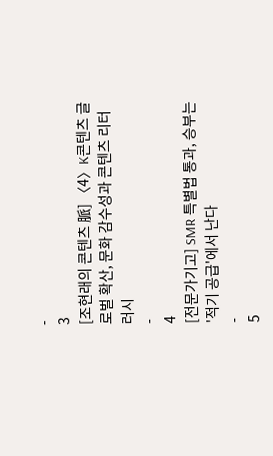-
3
[조현래의 콘텐츠 脈] 〈4〉K콘텐츠 글로벌 확산, 문화 감수성과 콘텐츠 리터러시
-
4
[전문가기고] SMR 특별법 통과, 승부는 '적기 공급'에서 난다
-
5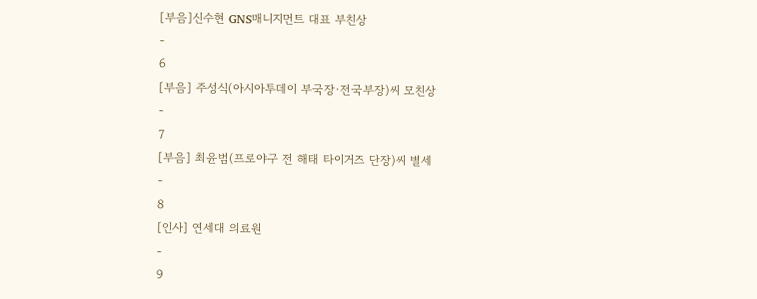[부음]신수현 GNS매니지먼트 대표 부친상
-
6
[부음] 주성식(아시아투데이 부국장·전국부장)씨 모친상
-
7
[부음] 최윤범(프로야구 전 해태 타이거즈 단장)씨 별세
-
8
[인사] 연세대 의료원
-
9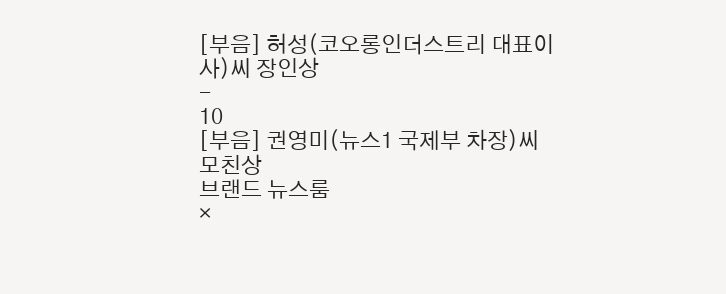[부음] 허성(코오롱인더스트리 대표이사)씨 장인상
-
10
[부음] 권영미(뉴스1 국제부 차장)씨 모친상
브랜드 뉴스룸
×